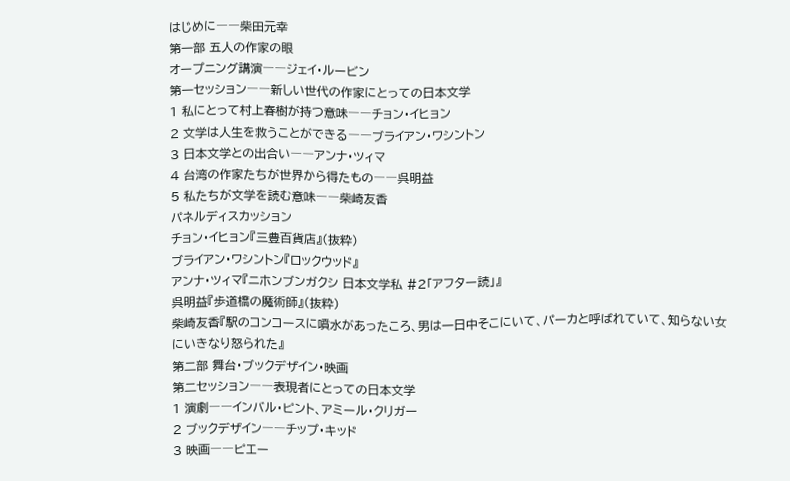はじめに――柴田元幸
第一部 五人の作家の眼
オープニング講演――ジェイ・ルービン
第一セッション――新しい世代の作家にとっての日本文学
1 私にとって村上春樹が持つ意味――チョン・イヒョン
2 文学は人生を救うことができる――ブライアン・ワシントン
3 日本文学との出合い――アンナ・ツィマ
4 台湾の作家たちが世界から得たもの――呉明益
5 私たちが文学を読む意味――柴崎友香
パネルディスカッション
チョン・イヒョン『三豊百貨店』(抜粋)
ブライアン・ワシントン『ロックウッド』
アンナ・ツィマ『ニホンブンガクシ 日本文学私 #2「アフター読」』
呉明益『歩道橋の魔術師』(抜粋)
柴崎友香『駅のコンコースに噴水があったころ、男は一日中そこにいて、パーカと呼ばれていて、知らない女にいきなり怒られた』
第二部 舞台・ブックデザイン・映画
第二セッション――表現者にとっての日本文学
1 演劇――インバル・ピント、アミール・クリガー
2 ブックデザイン――チップ・キッド
3 映画――ピエー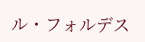ル・フォルデス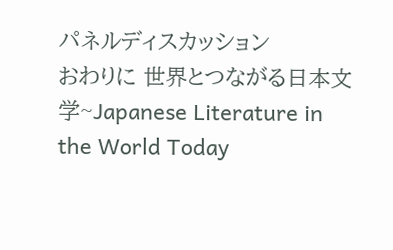パネルディスカッション
おわりに 世界とつながる日本文学~Japanese Literature in the World Today